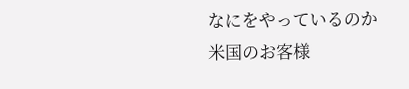なにをやっているのか
米国のお客様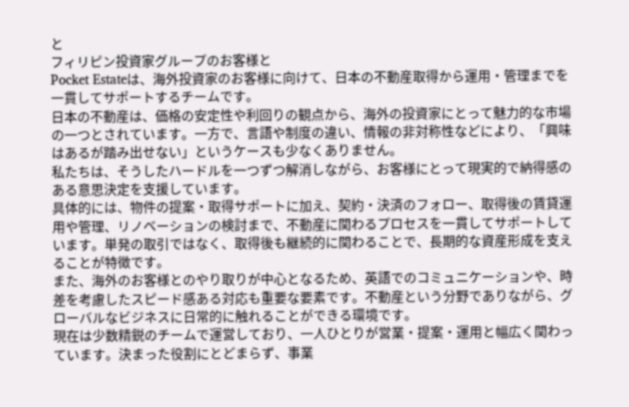と
フィリピン投資家グループのお客様と
Pocket Estateは、海外投資家のお客様に向けて、日本の不動産取得から運用・管理までを一貫してサポートするチームです。
日本の不動産は、価格の安定性や利回りの観点から、海外の投資家にとって魅力的な市場の一つとされています。一方で、言語や制度の違い、情報の非対称性などにより、「興味はあるが踏み出せない」というケースも少なくありません。
私たちは、そうしたハードルを一つずつ解消しながら、お客様にとって現実的で納得感のある意思決定を支援しています。
具体的には、物件の提案・取得サポートに加え、契約・決済のフォロー、取得後の賃貸運用や管理、リノベーションの検討まで、不動産に関わるプロセスを一貫してサポートしています。単発の取引ではなく、取得後も継続的に関わることで、長期的な資産形成を支えることが特徴です。
また、海外のお客様とのやり取りが中心となるため、英語でのコミュニケーションや、時差を考慮したスピード感ある対応も重要な要素です。不動産という分野でありながら、グローバルなビジネスに日常的に触れることができる環境です。
現在は少数精鋭のチームで運営しており、一人ひとりが営業・提案・運用と幅広く関わっています。決まった役割にとどまらず、事業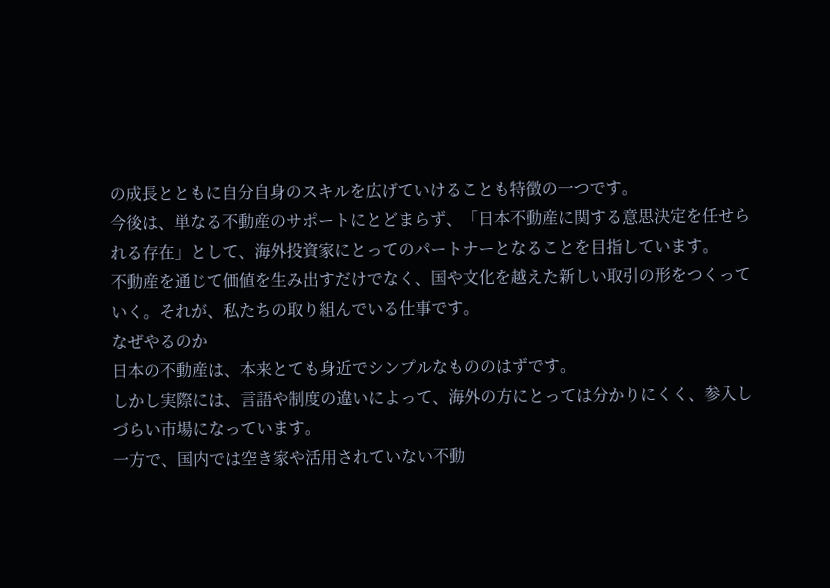の成長とともに自分自身のスキルを広げていけることも特徴の一つです。
今後は、単なる不動産のサポートにとどまらず、「日本不動産に関する意思決定を任せられる存在」として、海外投資家にとってのパートナーとなることを目指しています。
不動産を通じて価値を生み出すだけでなく、国や文化を越えた新しい取引の形をつくっていく。それが、私たちの取り組んでいる仕事です。
なぜやるのか
日本の不動産は、本来とても身近でシンプルなもののはずです。
しかし実際には、言語や制度の違いによって、海外の方にとっては分かりにくく、参入しづらい市場になっています。
一方で、国内では空き家や活用されていない不動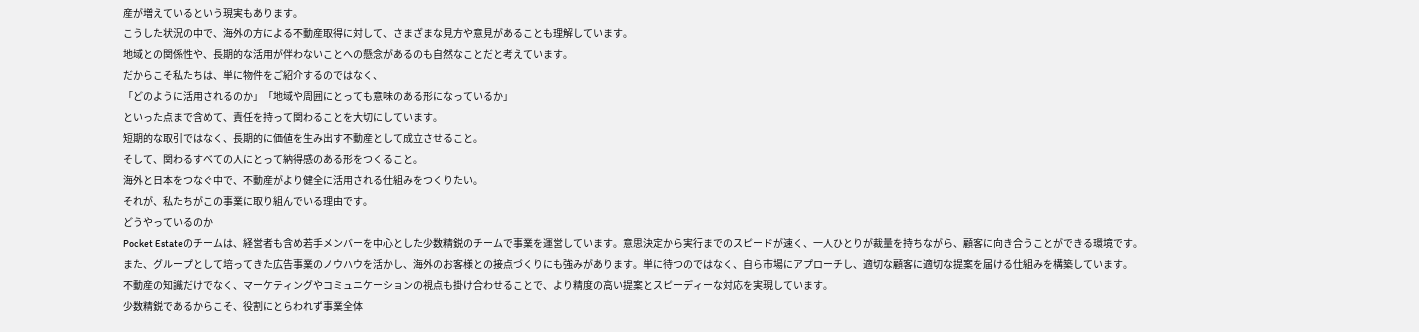産が増えているという現実もあります。
こうした状況の中で、海外の方による不動産取得に対して、さまざまな見方や意見があることも理解しています。
地域との関係性や、長期的な活用が伴わないことへの懸念があるのも自然なことだと考えています。
だからこそ私たちは、単に物件をご紹介するのではなく、
「どのように活用されるのか」「地域や周囲にとっても意味のある形になっているか」
といった点まで含めて、責任を持って関わることを大切にしています。
短期的な取引ではなく、長期的に価値を生み出す不動産として成立させること。
そして、関わるすべての人にとって納得感のある形をつくること。
海外と日本をつなぐ中で、不動産がより健全に活用される仕組みをつくりたい。
それが、私たちがこの事業に取り組んでいる理由です。
どうやっているのか
Pocket Estateのチームは、経営者も含め若手メンバーを中心とした少数精鋭のチームで事業を運営しています。意思決定から実行までのスピードが速く、一人ひとりが裁量を持ちながら、顧客に向き合うことができる環境です。
また、グループとして培ってきた広告事業のノウハウを活かし、海外のお客様との接点づくりにも強みがあります。単に待つのではなく、自ら市場にアプローチし、適切な顧客に適切な提案を届ける仕組みを構築しています。
不動産の知識だけでなく、マーケティングやコミュニケーションの視点も掛け合わせることで、より精度の高い提案とスピーディーな対応を実現しています。
少数精鋭であるからこそ、役割にとらわれず事業全体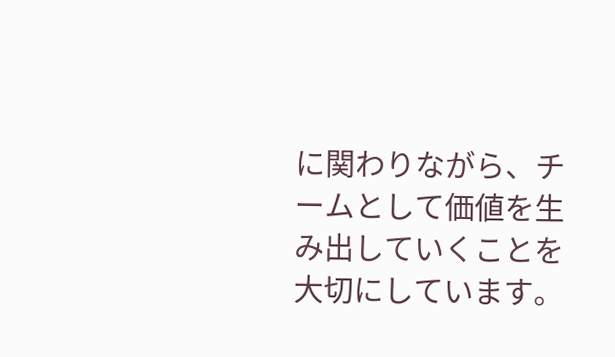に関わりながら、チームとして価値を生み出していくことを大切にしています。